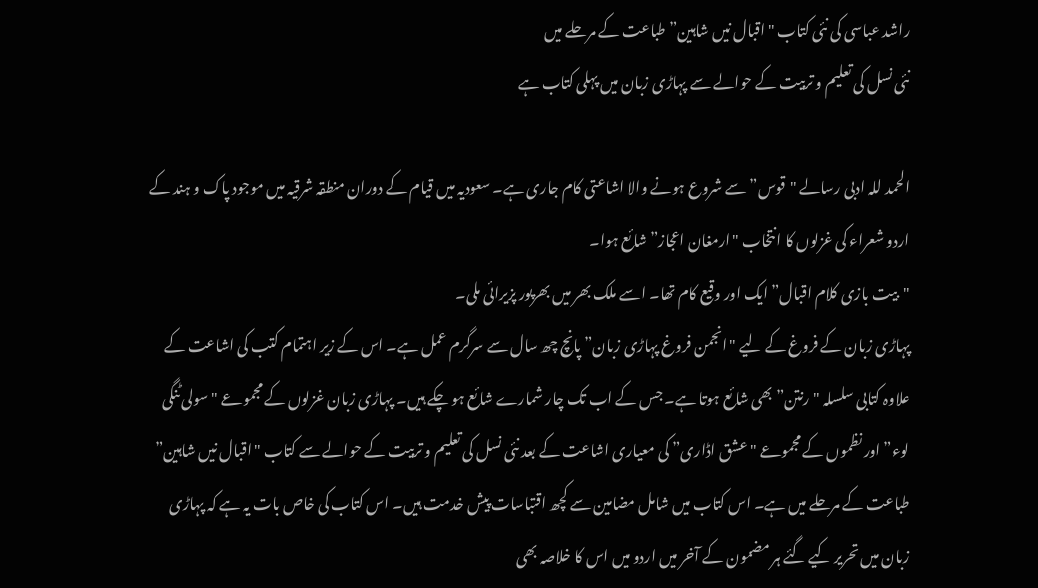راشد عباسی کی نئی کتاب "اقبال نیں شاہین” طباعت کے مرحلے میں
نئی نسل کی تعلیم و تربیت کے حوالے سے پہاڑی زبان میں پہلی کتاب ہے

الحمد للہ ادبی رسالے "قوس” سے شروع ہونے والا اشاعتی کام جاری ہے۔ سعودیہ میں قیام کے دوران منطقہ شرقیہ میں موجود پاک و ہند کے اردو شعراء کی غزلوں کا انتخاب "ارمغان اعجاز” شائع ہوا۔
"بیت بازی کلام اقبال” ایک اور وقیع کام تھا۔ اسے ملک بھر میں بھرپور پزیرائی ملی۔
پہاڑی زبان کے فروغ کے لیے "انجمن فروغ پہاڑی زبان” پانچ چھ سال سے سرگرم عمل ہے۔ اس کے زیر اہتمام کتب کی اشاعت کے علاوہ کتابی سلسلہ "رنتن” بھی شائع ہوتا ہے۔ جس کے اب تک چار شمارے شائع ہو چکے ہیں۔ پہاڑی زبان غزلوں کے مجموعے "سولی ٹنگی لوء” اور نظموں کے مجموعے "عشق اڈاری” کی معیاری اشاعت کے بعد نئی نسل کی تعلیم و تربیت کے حوالے سے کتاب "اقبال نیں شاہین” طباعت کے مرحلے میں ہے۔ اس کتاب میں شامل مضامین سے کچھ اقتباسات پیش خدمت ہیں۔ اس کتاب کی خاص بات یہ ہے کہ پہاڑی زبان میں تحریر کیے گئے ہر مضمون کے آخر میں اردو میں اس کا خلاصہ بھی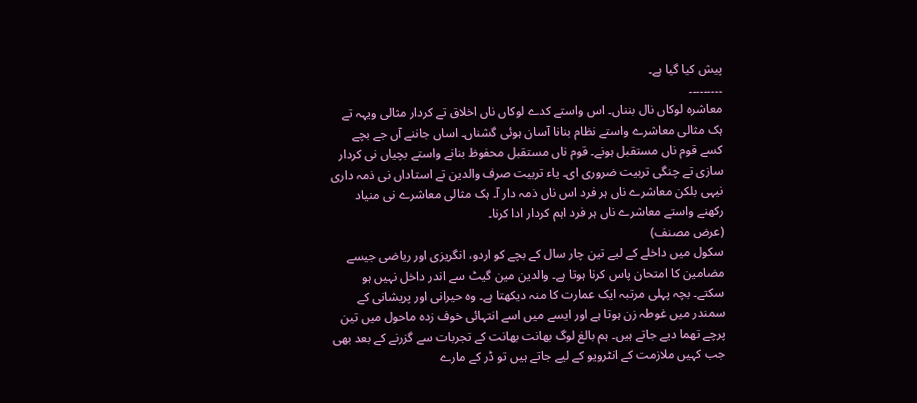پیش کیا گیا ہے۔
۔۔۔۔۔۔۔۔۔
معاشرہ لوکاں نال بنناں۔ اس واستے کدے لوکاں ناں اخلاق تے کردار مثالی ویہہ تے ہک مثالی معاشرے واستے نظام بنانا آسان ہوئی گشناں۔ اساں جاننے آں جے بچے کسے قوم ناں مستقبل ہونے۔ قوم ناں مستقبل محفوظ بنانے واستے بچیاں نی کردار سازی تے چنگی تربیت ضروری ای۔ یاء تربیت صرف والدین تے استاداں نی ذمہ داری نیہی بلکن معاشرے ناں ہر فرد اس ناں ذمہ دار آ۔ ہک مثالی معاشرے نی منیاد رکھنے واستے معاشرے ناں ہر فرد اہم کردار ادا کرنا۔
(عرض مصنف)
سکول میں داخلے کے لیے تین چار سال کے بچے کو اردو، انگریزی اور ریاضی جیسے مضامین کا امتحان پاس کرنا ہوتا ہے۔ والدین مین گیٹ سے اندر داخل نہیں ہو سکتے۔ بچہ پہلی مرتبہ ایک عمارت کا منہ دیکھتا ہے۔ وہ حیرانی اور پریشانی کے سمندر میں غوطہ زن ہوتا ہے اور ایسے میں اسے انتہائی خوف زدہ ماحول میں تین پرچے تھما دیے جاتے ہیں۔ ہم بالغ لوگ بھانت بھانت کے تجربات سے گزرنے کے بعد بھی جب کہیں ملازمت کے انٹرویو کے لیے جاتے ہیں تو ڈر کے مارے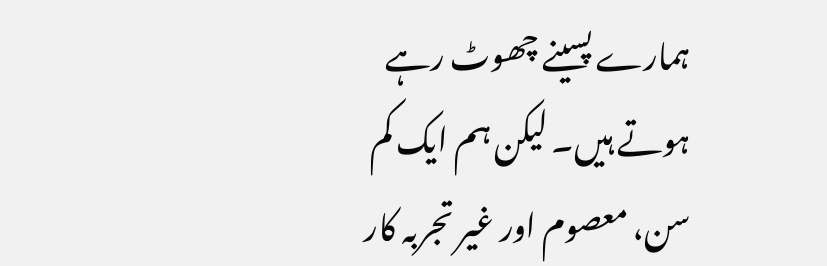ہمارے پسینے چھوٹ رہے ہوتے ہیں۔ لیکن ہم ایک کم سن، معصوم اور غیر تجربہ کار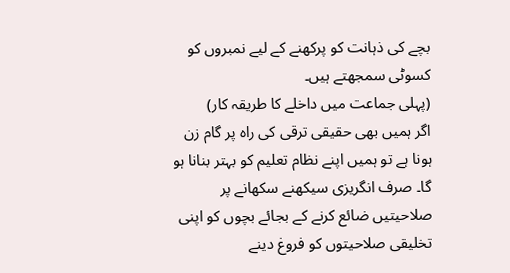بچے کی ذہانت کو پرکھنے کے لیے نمبروں کو کسوٹی سمجھتے ہیں۔
(پہلی جماعت میں داخلے کا طریقہ کار)
اگر ہمیں بھی حقیقی ترقی کی راہ پر گام زن ہونا ہے تو ہمیں اپنے نظام تعلیم کو بہتر بنانا ہو گا۔ صرف انگریزی سیکھنے سکھانے پر صلاحیتیں ضائع کرنے کے بجائے بچوں کو اپنی تخلیقی صلاحیتوں کو فروغ دینے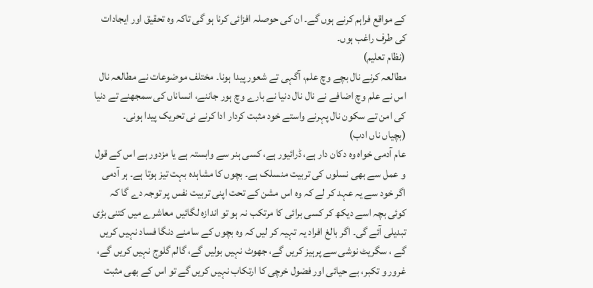کے مواقع فراہم کرنے ہوں گے۔ ان کی حوصلہ افزائی کرنا ہو گی تاکہ وہ تحقیق اور ایجادات کی طرف راغب ہوں۔
(نظام تعلیم)
مطالعہ کرنے نال بچے وچ علم، آگہی تے شعور پیدا ہونا۔ مختلف موضوعات نے مطالعہ نال اس نے علم وچ اضافے نے نال نال دنیا نے بارے وچ ہور جاننے، انساناں کی سمجھنے تے دنیا کی امن تے سکون نال پہرنے واستے خود مثبت کردار ادا کرنے نی تحریک پیدا ہونی۔
(بچیاں ناں ادب)
عام آدمی خواہ وہ دکان دار ہے، ڈرائیور ہے، کسی ہنر سے وابستہ ہے یا مزدور ہے اس کے قول و عمل سے بھی نسلوں کی تربیت منسلک ہے۔ بچوں کا مشاہدہ بہت تیز ہوتا ہے۔ ہر آدمی اگر خود سے یہ عہد کر لے کہ وہ اس مشن کے تحت اپنی تربیت نفس پر توجہ دے گا کہ کوئی بچہ اسے دیکھ کر کسی برائی کا مرتکب نہ ہو تو اندازہ لگائیں معاشرے میں کتنی بڑی تبدیلی آئے گی۔ اگر بالغ افراد یہ تہیہ کر لیں کہ وہ بچوں کے سامنے دنگا فساد نہیں کریں گے ، سگریٹ نوشی سے پرہیز کریں گے، جھوٹ نہیں بولیں گے، گالم گلوج نہیں کریں گے، غرور و تکبر، بے حیائی اور فضول خرچی کا ارتکاب نہیں کریں گے تو اس کے بھی مثبت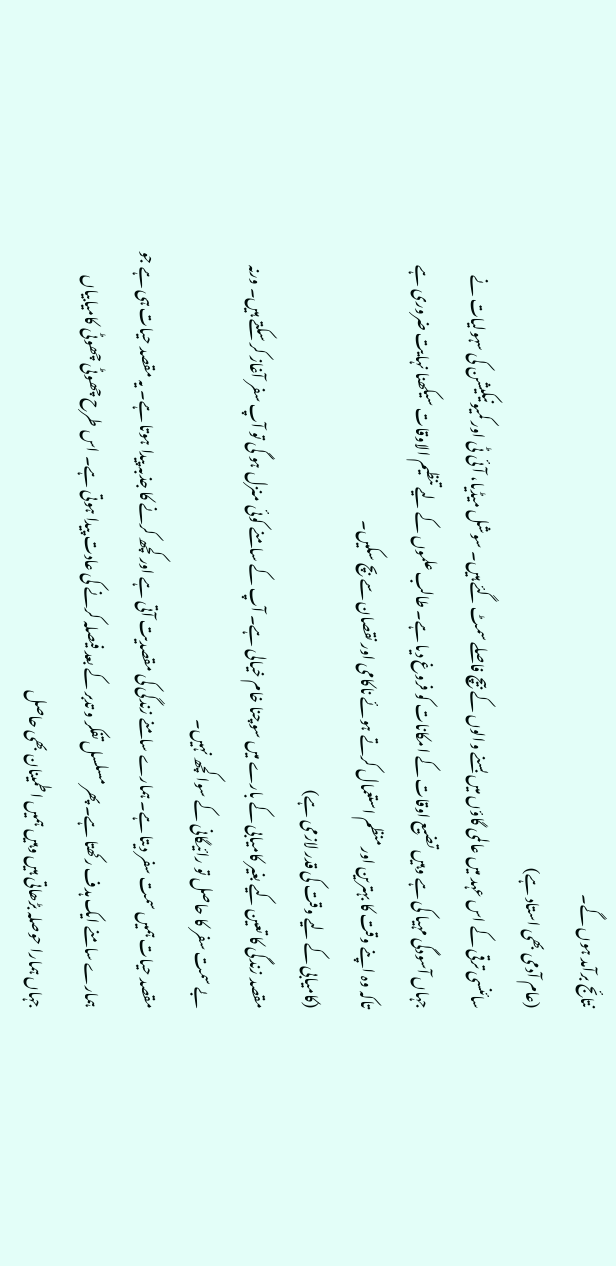نتائج برآمد ہوں گے۔
(عام آدمی بھی استاد ہے)
سائنسی ترقی کے اس عہد میں عالمی گاؤں میں بسنے والوں کے بیچ فاصلے سمٹ گئے ہیں۔ سوشل میڈیا، آئی ٹی اور کمیونیکیشن کی سہولیات نے جہاں آسودگی مہیا کی ہے وہیں تضیع اوقات کے امکانات کو فروغ دیا ہے۔ طالب علموں کے لیے تنظیم الاوقات سیکھنا نہایت ضروری ہے تاکہ وہ اپنے وقت کا بہترین اور منظم استعمال کرتے ہوئے ناکامی اور نقصان سے بچ سکیں۔
(کامیابی کے لیے وقت کی قدر لازمی ہے)
مقصد زندگی کا تعین کیے بغیر کامیابی کے بارے میں سوچنا خام خیالی ہے۔ آپ کے سامنے کوئی منزل ہو گی تو آپ سفر آغاز کر سکتے ہیں۔ ورنہ بے سمت سفر کا حاصل تو رائیگانی کے سوا کچھ نہیں۔
مقصد حیات ہمیں سمت سفر دیتا ہے۔ ہمارے سامنے زندگی کی مقصدیت آتی ہے اور کچھ کرنے کا جذبہ پیدا ہوتا ہے۔ یہ مقصد حیات ہی ہے جو ہمارے سامنے ایک ہدف رکھتا ہے۔ پھر مسلسل تفکر و تدبر کے بعد فیصلہ کرنے کی عادت پیدا ہوتی ہے۔ اس طرح چھوٹی چھوٹی کامیابیاں جہاں ہمارا حوصلہ بڑھاتی ہیں وہیں ہمیں اطمینان بھی حاصل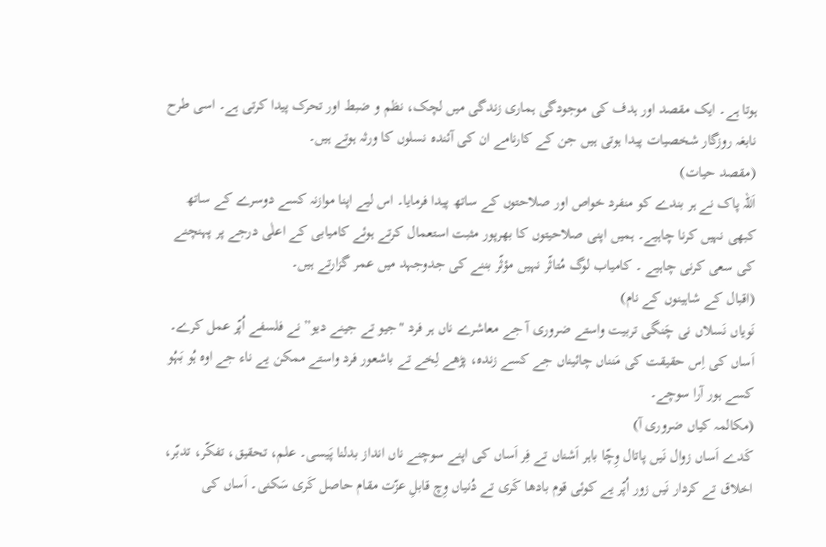ہوتا ہے۔ ایک مقصد اور ہدف کی موجودگی ہماری زندگی میں لچک، نظم و ضبط اور تحرک پیدا کرتی ہے۔ اسی طرح نابغہ روزگار شخصیات پیدا ہوتی ہیں جن کے کارنامے ان کی آئندہ نسلوں کا ورثہ ہوتے ہیں۔
(مقصد حیات)
اَللّہ پاک نے ہر بندے کو منفرد خواص اور صلاحتوں کے ساتھ پیدا فرمایا۔ اس لیے اپنا موازنہ کسے دوسرے کے ساتھ کبھی نہیں کرنا چاہیے۔ ہمیں اپنی صلاحیتوں کا بھرپور مثبت استعمال کرتے ہوئے کامیابی کے اعلٰی درجے پر پہنچنے کی سعی کرنی چاہیے ۔ کامیاب لوگ مُتاثّر نہیں مؤثّر بننے کی جدوجہد میں عمر گزارتے ہیں۔
(اقبال کے شاہینوں کے نام)
نَویاں نَسلاں نی چَنگی تربیت واستے ضروری آ جے معاشرے ناں ہر فرد "جیو تے جینے دیو” نے فلسفے اُپّر عمل کرے۔ اَساں کی اِس حقیقت کی مَنناں چائیناں جے کسے زندہ، پڑھے لِخے تے باشعور فرد واستے ممکن یے ناء جے اوہ ہُو بَہُو کسے ہور آرا سوچے۔
(مکالمہ کیاں ضروری آ)
کَدے اَساں زوال نَیں پاتال وِچّا باہر اَشناں تے فِر اَساں کی اپنے سوچنے ناں انداز بدلنا پَیسی۔ علم، تحقیق، تفکّر، تدبّر، اخلاق تے کردار نَیں زور اُپّر یے کوئی قوم بادھا کَری تے دُنیاں وِچ قابلِ عزّت مقام حاصل کَری سَکنی۔ اَساں کی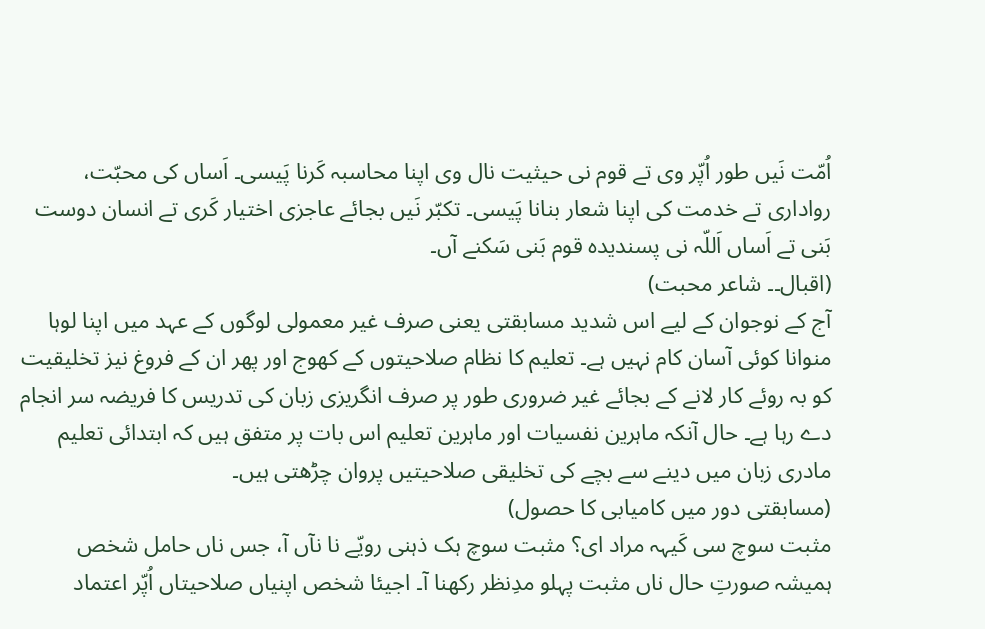اُمّت نَیں طور اُپّر وی تے قوم نی حیثیت نال وی اپنا محاسبہ کَرنا پَیسی۔ اَساں کی محبّت، رواداری تے خدمت کی اپنا شعار بنانا پَیسی۔ تکبّر نَیں بجائے عاجزی اختیار کَری تے انسان دوست بَنی تے اَساں اَللّہ نی پسندیدہ قوم بَنی سَکنے آں۔
(اقبال۔۔ شاعر محبت)
آج کے نوجوان کے لیے اس شدید مسابقتی یعنی صرف غیر معمولی لوگوں کے عہد میں اپنا لوہا منوانا کوئی آسان کام نہیں ہے۔ تعلیم کا نظام صلاحیتوں کے کھوج اور پھر ان کے فروغ نیز تخلیقیت کو بہ روئے کار لانے کے بجائے غیر ضروری طور پر صرف انگریزی زبان کی تدریس کا فریضہ سر انجام دے رہا ہے۔ حال آنکہ ماہرین نفسیات اور ماہرین تعلیم اس بات پر متفق ہیں کہ ابتدائی تعلیم مادری زبان میں دینے سے بچے کی تخلیقی صلاحیتیں پروان چڑھتی ہیں۔
(مسابقتی دور میں کامیابی کا حصول)
مثبت سوچ سی کَیہہ مراد ای؟ مثبت سوچ ہک ذہنی رویّے نا نآں آ، جس ناں حامل شخص ہمیشہ صورتِ حال ناں مثبت پہلو مدِنظر رکھنا آ۔ اجیئا شخص اپنیاں صلاحیتاں اُپّر اعتماد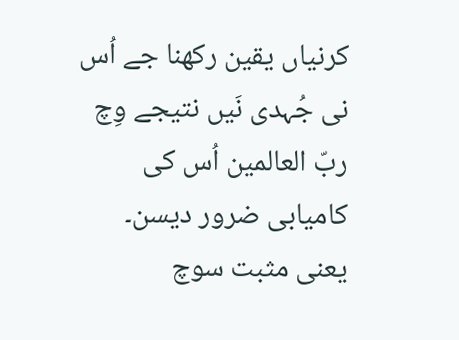کرنیاں یقین رکھنا جے اُس نی جُہدی نَیں نتیجے وِچ ربّ العالمین اُس کی کامیابی ضرور دیسن۔ یعنی مثبت سوچ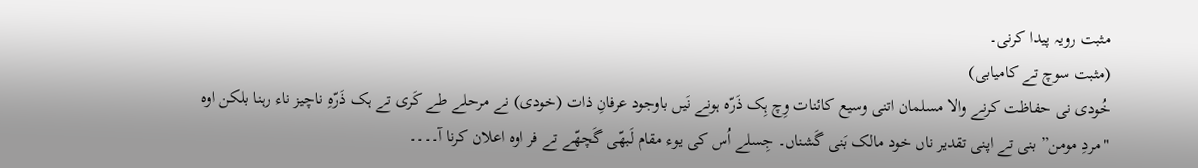مثبت رویہ پیدا کرنی۔
(مثبت سوچ تے کامیابی)
خُودی نی حفاظت کرنے والا مسلمان اتنی وسیع کائنات وِچ ہِک ذَرّہ ہونے نَیں باوجود عرفانِ ذات (خودی) نے مرحلے طے کَری تے ہک ذَرّہِ ناچیز ناء رہنا بلکن اوہ "مردِ مومن” بنی تے اپنی تقدیر ناں خود مالک بَنی گَشناں۔ جِسلے اُس کی یوء مقام لَبھّی گَچھّے تے فر اوہ اعلان کرنا آ۔۔۔۔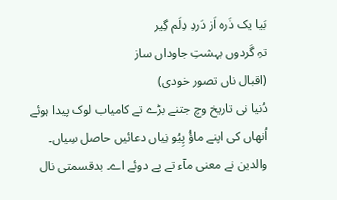بَیا یک ذَرہ اَز دَردِ دِلَم گِیر
تہِ گَردوں بہشتِ جاوداں ساز
(اقبال ناں تصور خودی)
دُنیا نی تاریخ وچ جتنے بڑے تے کامیاب لوک پیدا ہوئے اُنھاں کی اپنے ماؤُ پِیُو نِیاں دعائیں حاصل سِیاں۔ والدین نے معنی مآء تے پے دوئے اے۔ بدقسمتی نال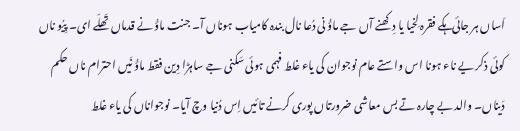اَساں ہر جائی ہکے فقرہ لِخیا یا دِکھنے آں جے ماؤُ نی دُعا نال بندہ کامیاب ہوناں آ۔ جنت ماؤُ نے قدماں تَھلّے ای۔ پِیُو ناں کوئی ذکر یے ناء ہونا اس واستے عام نوجوان کی یاء غلط فہمی ہوئی سَکنی جے ساہڑا دِین فقط ماؤُ نَیں احترام ناں حکم دَیناں۔ والد بے چارہ تے بس معاشی ضرورتاں پوری کرنے تائیں اِس دُنیا وچ آیا۔ نوجواناں کی یاء غلط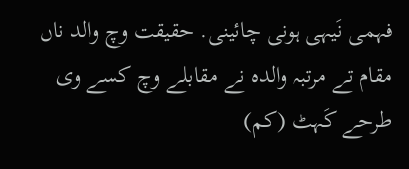فہمی نَیہی ہونی چائینی. حقیقت وچ والد ناں مقام تے مرتبہ والدہ نے مقابلے وچ کسے وی طرحے کَہٹ (کم)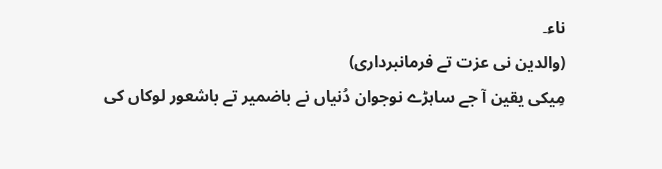ناء۔
(والدین نی عزت تے فرمانبرداری)
مِیکی یقین آ جے ساہڑے نوجوان دُنیاں نے باضمیر تے باشعور لوکاں کی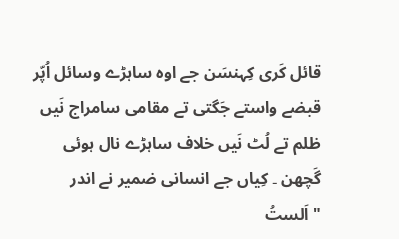قائل کَری کِہنسَن جے اوہ ساہڑے وسائل اُپّر قبضے واستے جَگتی تے مقامی سامراج نَیں ظلم تے لُٹ نَیں خلاف ساہڑے نال ہوئی گَچھن ۔ کِیاں جے انسانی ضمیر نے اندر "اَلستُ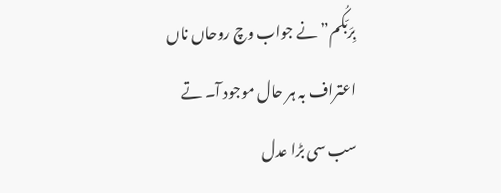بِرَبّکُم” نے جواب وچ روحاں ناں اعتراف بہ ہر حال موجود آ۔ تے سب سی بڑا عدل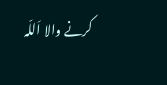کرنے والا اَللّہ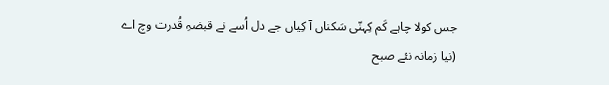جس کولا چاہے کَم کِہنّی سَکناں آ کِیاں جے دل اُسے نے قبضہِ قُدرت وچ اے
(نیا زمانہ نئے صبح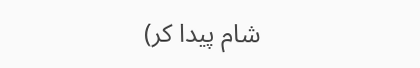شام پیدا کر)